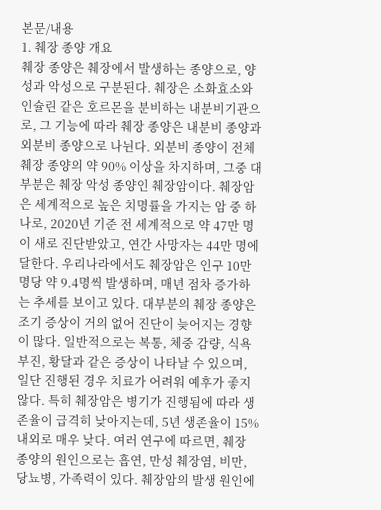본문/내용
1. 췌장 종양 개요
췌장 종양은 췌장에서 발생하는 종양으로, 양성과 악성으로 구분된다. 췌장은 소화효소와 인슐린 같은 호르몬을 분비하는 내분비기관으로, 그 기능에 따라 췌장 종양은 내분비 종양과 외분비 종양으로 나뉜다. 외분비 종양이 전체 췌장 종양의 약 90% 이상을 차지하며, 그중 대부분은 췌장 악성 종양인 췌장암이다. 췌장암은 세계적으로 높은 치명률을 가지는 암 중 하나로, 2020년 기준 전 세계적으로 약 47만 명이 새로 진단받았고, 연간 사망자는 44만 명에 달한다. 우리나라에서도 췌장암은 인구 10만 명당 약 9.4명씩 발생하며, 매년 점차 증가하는 추세를 보이고 있다. 대부분의 췌장 종양은 조기 증상이 거의 없어 진단이 늦어지는 경향이 많다. 일반적으로는 복통, 체중 감량, 식욕 부진, 황달과 같은 증상이 나타날 수 있으며, 일단 진행된 경우 치료가 어려워 예후가 좋지 않다. 특히 췌장암은 병기가 진행됨에 따라 생존율이 급격히 낮아지는데, 5년 생존율이 15% 내외로 매우 낮다. 여러 연구에 따르면, 췌장 종양의 원인으로는 흡연, 만성 췌장염, 비만, 당뇨병, 가족력이 있다. 췌장암의 발생 원인에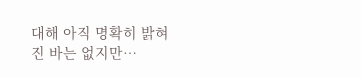대해 아직 명확히 밝혀진 바는 없지만…